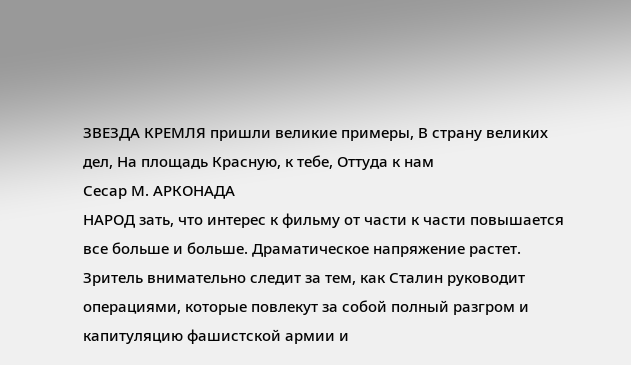ЗВЕЗДА КРЕМЛЯ пришли великие примеры, В страну великих дел, На площадь Красную, к тебе, Оттуда к нам
Сесар М. АРКОНАДА
НАРОД зать, что интерес к фильму от части к части повышается все больше и больше. Драматическое напряжение растет. Зритель внимательно следит за тем, как Сталин руководит операциями, которые повлекут за собой полный разгром и капитуляцию фашистской армии и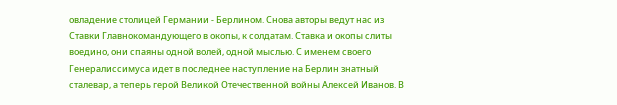овладение столицей Германии - Берлином. Снова авторы ведут нас из Ставки Главнокомандующего в окопы, к солдатам. Ставка и окопы слиты воедино, они спаяны одной волей, одной мыслью. С именем своего Генералиссимуса идет в последнее наступление на Берлин знатный сталевар, а теперь герой Великой Отечественной войны Алексей Иванов. В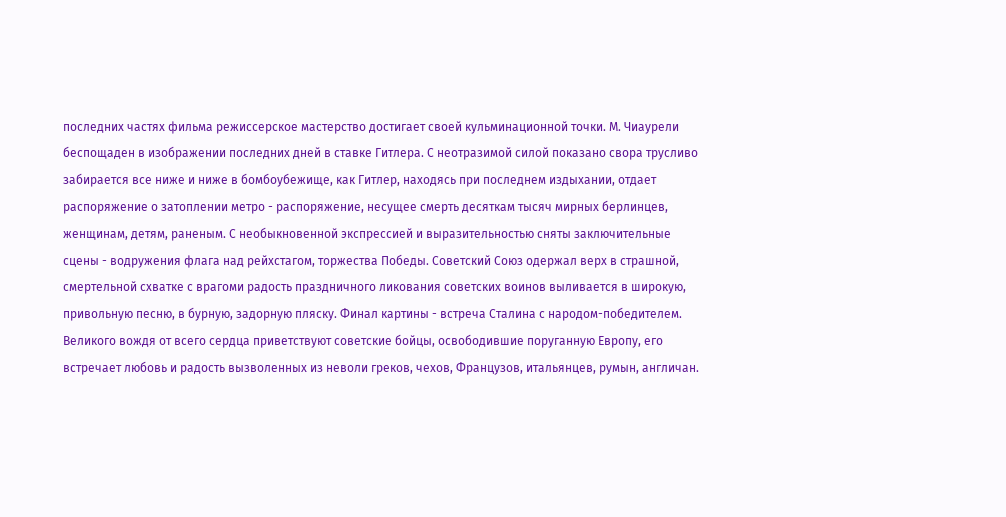последних частях фильма режиссерское мастерство достигает своей кульминационной точки. М. Чиаурели беспощаден в изображении последних дней в ставке Гитлера. С неотразимой силой показано свора трусливо забирается все ниже и ниже в бомбоубежище, как Гитлер, находясь при последнем издыхании, отдает распоряжение о затоплении метро - распоряжение, несущее смерть десяткам тысяч мирных берлинцев, женщинам, детям, раненым. С необыкновенной экспрессией и выразительностью сняты заключительные сцены - водружения флага над рейхстагом, торжества Победы. Советский Союз одержал верх в страшной, смертельной схватке с врагоми радость праздничного ликования советских воинов выливается в широкую, привольную песню, в бурную, задорную пляску. Финал картины - встреча Сталина с народом-победителем. Великого вождя от всего сердца приветствуют советские бойцы, освободившие поруганную Европу, его встречает любовь и радость вызволенных из неволи греков, чехов, Французов, итальянцев, румын, англичан.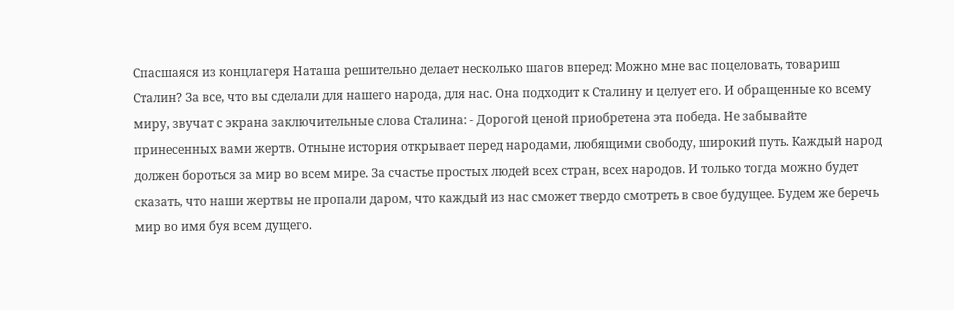Спасшаяся из концлагеря Наташа решительно делает несколько шагов вперед: Можно мне вас поцеловать, товариш Сталин? За все, что вы сделали для нашего народа, для нас. Она подходит к Сталину и целует его. И обращенные ко всему миру, звучат с экрана заключительные слова Сталина: - Дорогой ценой приобретена эта победа. Не забывайте принесенных вами жертв. Отныне история открывает перед народами, любящими свободу, широкий путь. Каждый народ должен бороться за мир во всем мире. За счастье простых людей всех стран, всех народов. И только тогда можно будет сказать, что наши жертвы не пропали даром, что каждый из нас сможет твердо смотреть в свое будущее. Будем же беречь мир во имя буя всем дущего.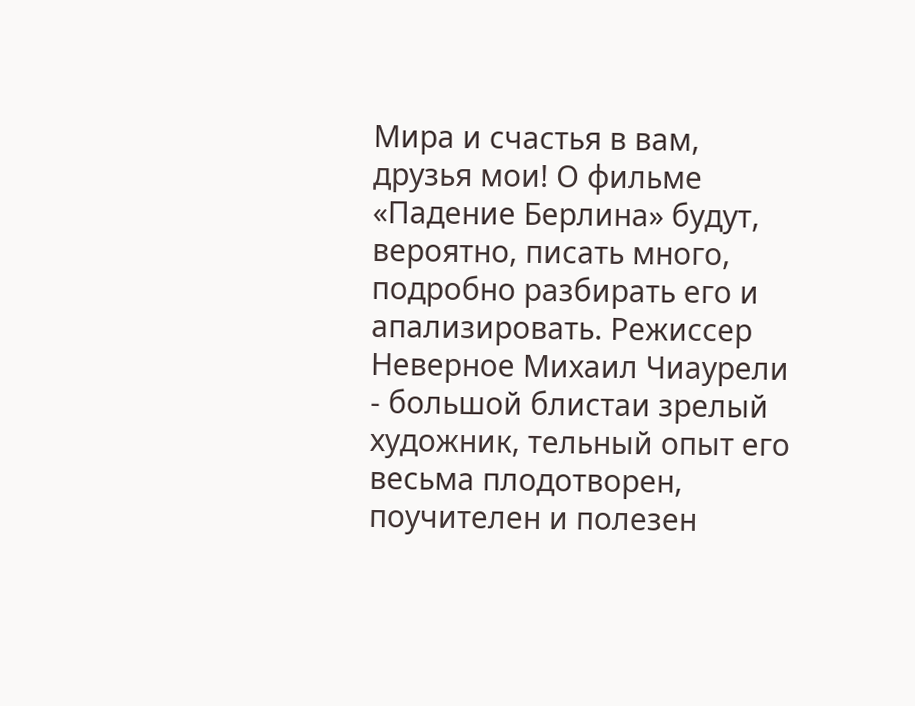Мира и счастья в вам, друзья мои! О фильме «Падение Берлина» будут, вероятно, писать много, подробно разбирать его и апализировать. Режиссер Неверное Михаил Чиаурели - большой блистаи зрелый художник, тельный опыт его весьма плодотворен, поучителен и полезен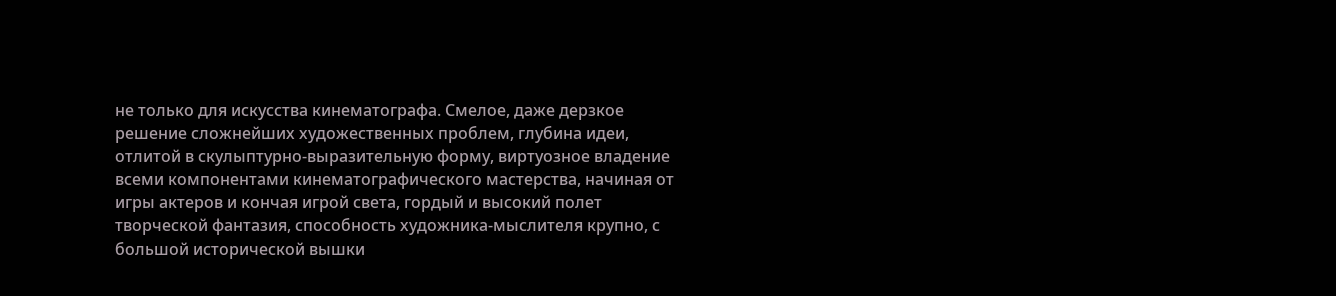не только для искусства кинематографа. Смелое, даже дерзкое решение сложнейших художественных проблем, глубина идеи, отлитой в скулыптурно-выразительную форму, виртуозное владение всеми компонентами кинематографического мастерства, начиная от игры актеров и кончая игрой света, гордый и высокий полет творческой фантазия, способность художника-мыслителя крупно, с большой исторической вышки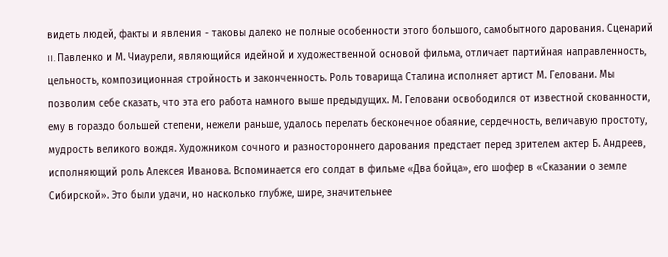видеть людей, факты и явления - таковы далеко не полные особенности этого большого, самобытного дарования. Сценарий II. Павленко и М. Чиаурели, являющийся идейной и художественной основой фильма, отличает партийная направленность, цельность, композиционная стройность и законченность. Роль товарища Сталина исполняет артист М. Геловани. Мы позволим себе сказать, что эта его работа намного выше предыдущих. М. Геловани освободился от известной скованности, ему в гораздо большей степени, нежели раньше, удалось перелать бесконечное обаяние, сердечность, величавую простоту, мудрость великого вождя. Художником сочного и разностороннего дарования предстает перед зрителем актер Б. Андреев, исполняющий роль Алексея Иванова. Вспоминается его солдат в фильме «Два бойца», его шофер в «Сказании о земле Сибирской». Это были удачи, но насколько глубже, шире, значительнее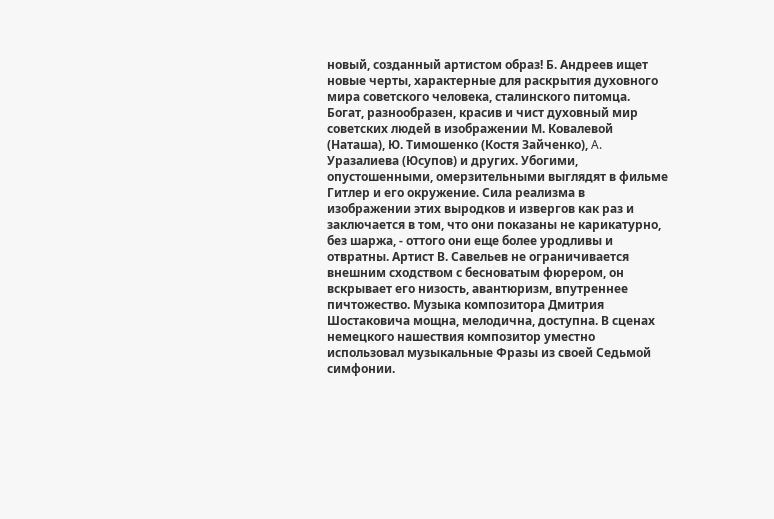новый, созданный артистом образ! Б. Андреев ищет новые черты, характерные для раскрытия духовного мира советского человека, сталинского питомца. Богат, разнообразен, красив и чист духовный мир советских людей в изображении М. Ковалевой (Наташа), Ю. Тимошенко (Костя Зайченко), A. Уразалиева (Юсупов) и других. Убогими, опустошенными, омерзительными выглядят в фильме Гитлер и его окружение. Сила реализма в изображении этих выродков и извергов как раз и заключается в том, что они показаны не карикатурно, без шаржа, - оттого они еще более уродливы и отвратны. Артист В. Савельев не ограничивается внешним сходством с бесноватым фюрером, он вскрывает его низость, авантюризм, впутреннее пичтожество. Музыка композитора Дмитрия Шостаковича мощна, мелодична, доступна. В сценах немецкого нашествия композитор уместно использовал музыкальные Фразы из своей Седьмой симфонии.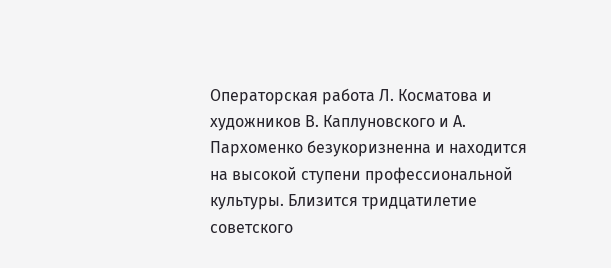Операторская работа Л. Косматова и художников В. Каплуновского и А. Пархоменко безукоризненна и находится на высокой ступени профессиональной культуры. Близится тридцатилетие советского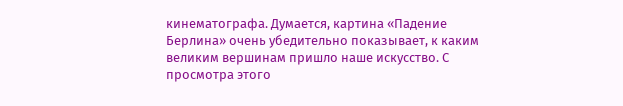кинематографа. Думается, картина «Падение Берлина» очень убедительно показывает, к каким великим вершинам пришло наше искусство. С просмотра этого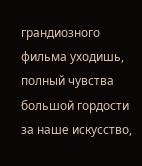грандиозного фильма уходишь, полный чувства большой гордости за наше искусство,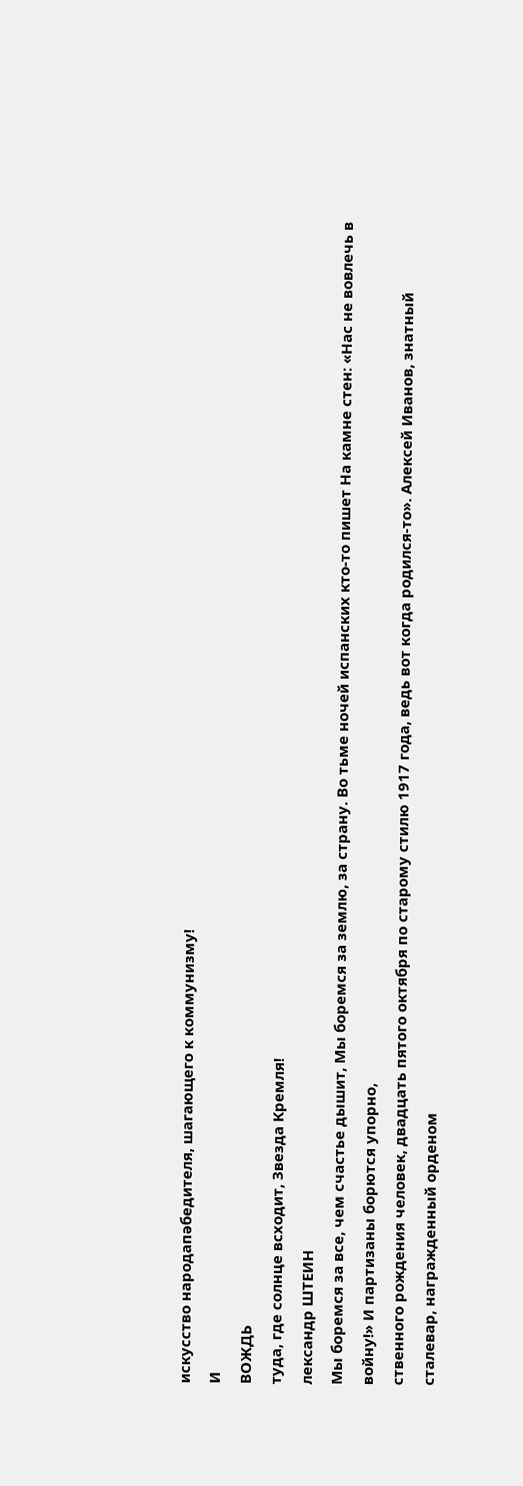искусство народапәбедителя, шагающего к коммунизму!
И
ВОЖДЬ
туда, где солнце всходит, Звезда Кремля!
лександр ШТЕИН
Мы боремся за все, чем счастье дышит, Мы боремся за землю, за страну. Во тьме ночей испанских кто-то пишет На камне стен: «Нас не вовлечь в войну!» И партизаны борются упорно,
ственного рождения человек, двадцать пятого октября по старому стилю 1917 года, ведь вот когда родился-то». Алексей Иванов, знатный сталевар, награжденный орденом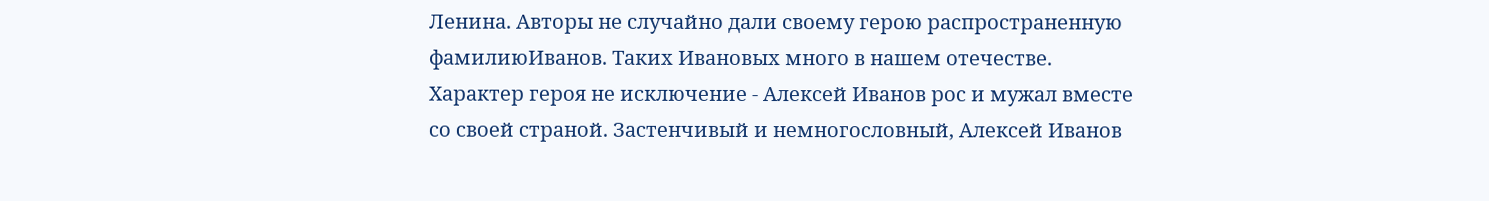Ленина. Авторы не случайно дали своему герою распространенную фамилиюИванов. Таких Ивановых много в нашем отечестве. Характер героя не исключение - Алексей Иванов рос и мужал вместе со своей страной. Застенчивый и немногословный, Алексей Иванов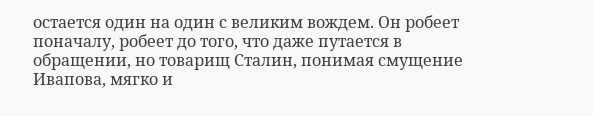остается один на один с великим вождем. Он робеет поначалу, робеет до того, что даже путается в обращении, но товарищ Сталин, понимая смущение Ивапова, мягко и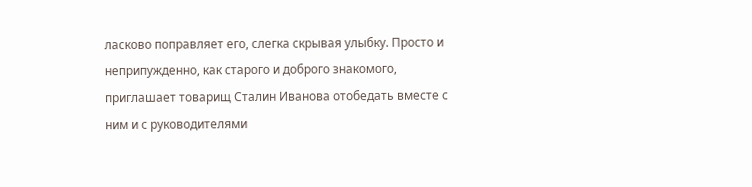ласково поправляет его, слегка скрывая улыбку. Просто и неприпужденно, как старого и доброго знакомого, приглашает товарищ Сталин Иванова отобедать вместе с ним и с руководителями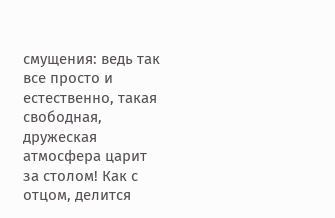смущения: ведь так все просто и естественно, такая свободная, дружеская атмосфера царит за столом! Как с отцом, делится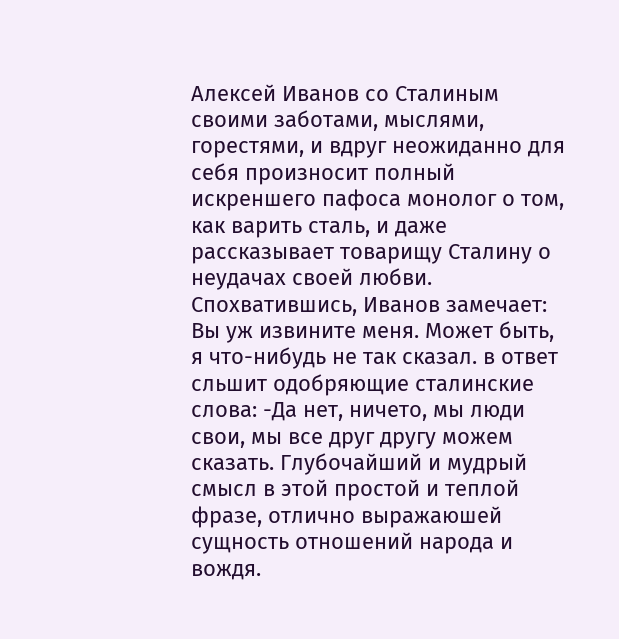Алексей Иванов со Сталиным своими заботами, мыслями, горестями, и вдруг неожиданно для себя произносит полный искреншего пафоса монолог о том, как варить сталь, и даже рассказывает товарищу Сталину о неудачах своей любви. Спохватившись, Иванов замечает: Вы уж извините меня. Может быть, я что-нибудь не так сказал. в ответ сльшит одобряющие сталинские слова: -Да нет, ничето, мы люди свои, мы все друг другу можем сказать. Глубочайший и мудрый смысл в этой простой и теплой фразе, отлично выражаюшей сущность отношений народа и вождя.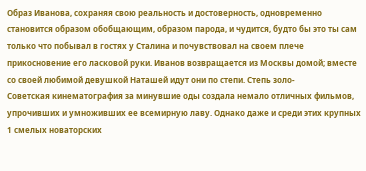Образ Иванова, сохраняя свою реальность и достоверность, одновременно становится образом обобщающим, образом парода, и чудится, будто бы это ты сам только что побывал в гостях у Сталина и почувствовал на своем плече прикосновение его ласковой руки. Иванов возвращается из Москвы домой; вместе со своей любимой девушкой Наташей идут они по степи. Степь золо-
Советская кинематография за минувшие оды создала немало отличных фильмов, упрочивших и умноживших ее всемирную лаву. Однако даже и среди этих крупных 1 смелых новаторских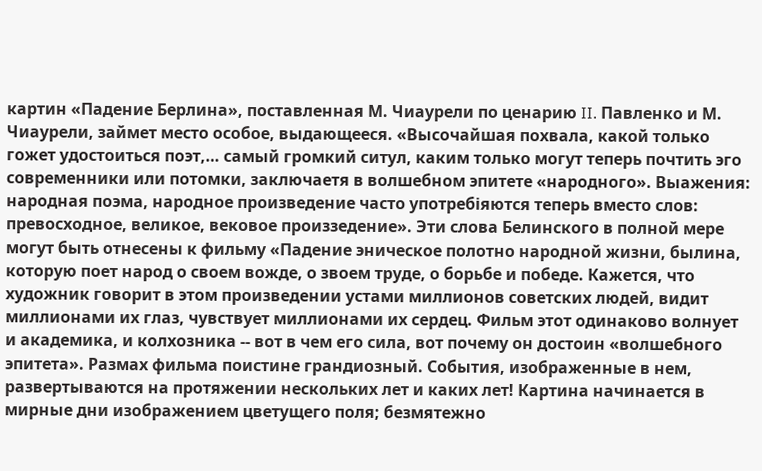картин «Падение Берлина», поставленная М. Чиаурели по ценарию II. Павленко и М. Чиаурели, займет место особое, выдающееся. «Высочайшая похвала, какой только гожет удостоиться поэт,… самый громкий ситул, каким только могут теперь почтить эго современники или потомки, заключаетя в волшебном эпитете «народного». Выажения: народная поэма, народное произведение часто употребіяются теперь вместо слов: превосходное, великое, вековое произзедение». Эти слова Белинского в полной мере могут быть отнесены к фильму «Падение эническое полотно народной жизни, былина, которую поет народ о своем вожде, о звоем труде, о борьбе и победе. Кажется, что художник говорит в этом произведении устами миллионов советских людей, видит миллионами их глаз, чувствует миллионами их сердец. Фильм этот одинаково волнует и академика, и колхозника -- вот в чем его сила, вот почему он достоин «волшебного эпитета». Размах фильма поистине грандиозный. События, изображенные в нем, развертываются на протяжении нескольких лет и каких лет! Картина начинается в мирные дни изображением цветущего поля; безмятежно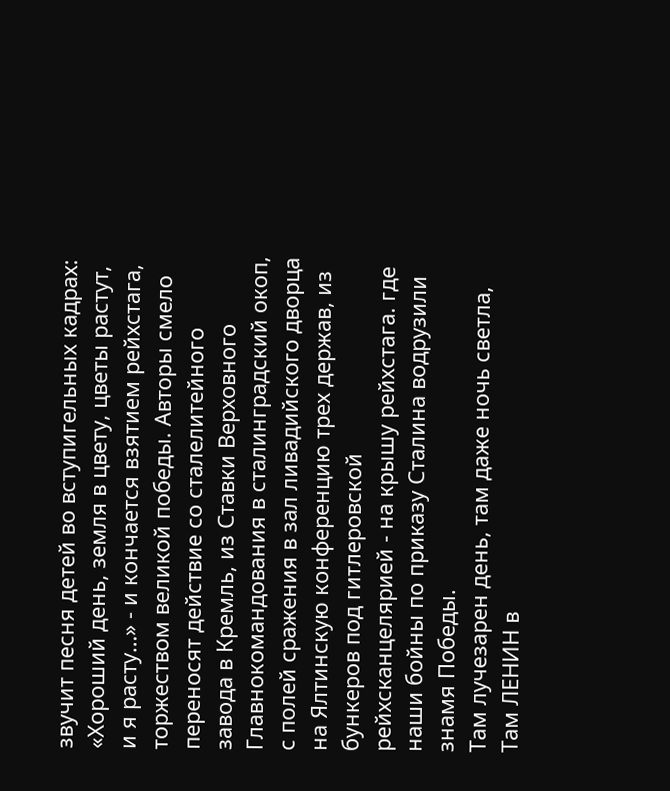звучит песня детей во вступигельных кадрах: «Хороший день, земля в цвету, цветы растут, и я расту…» - и кончается взятием рейхстага, торжеством великой победы. Авторы смело переносят действие со сталелитейного завода в Кремль, из Ставки Верховного Главнокомандования в сталинградский окоп, с полей сражения в зал ливадийского дворца на Ялтинскую конференцию трех держав, из бункеров под гитлеровской рейхсканцелярией - на крышу рейхстага. где наши бойны по приказу Сталина водрузили знамя Победы.
Там лучезарен день, там даже ночь светла, Там ЛЕНИН в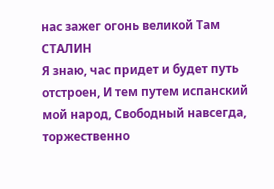нас зажег огонь великой Там СТАЛИН
Я знаю, час придет и будет путь отстроен, И тем путем испанский мой народ, Свободный навсегда, торжественно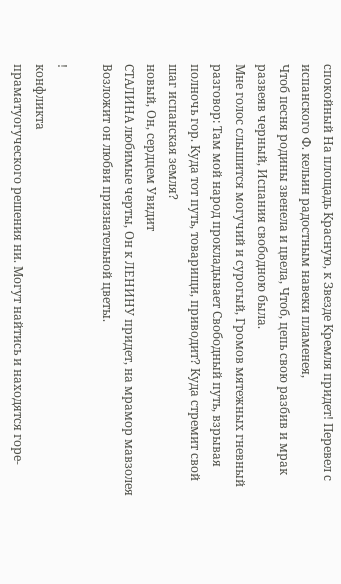спокойный На площадь Красную, к Звезде Кремля придет! Перевел с испанского Ф. кельин радостным навеки пламенея,
Чтоб песня родины звенела и цвела, Чтоб, цепь свою разбив и мрак развеяв черный, Испания свободною была.
Мне голос слышится могучий и сурогый, Громов мятежных гневный разговор: Там мой народ прокладывает Свободный путь, взрывая полночь гор. Куда тот путь, товарищи, приводит? Куда стремит свой шаг испанская земля?
новый, Он, сердцем Увидит
СТАЛИНА любимые черты, Он к ЛЕНИНУ придет, на мрамор мавзолея Возложит он любви признательной цветы.

!
конфликта
праматуогуческого решения ни. Могут найтись и находятся горе-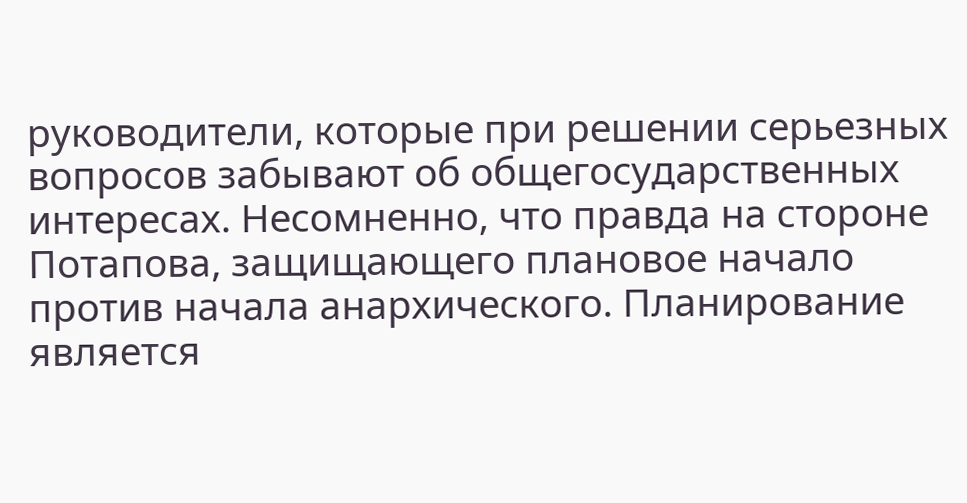руководители, которые при решении серьезных вопросов забывают об общегосударственных интересах. Несомненно, что правда на стороне Потапова, защищающего плановое начало против начала анархического. Планирование является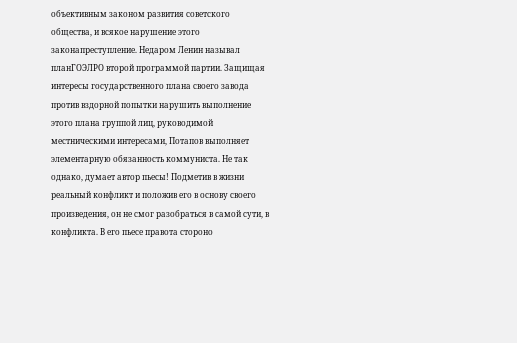объективным законом развития советского общества, и всякое нарушение этого законапреступление. Недаром Ленин называл планГОЭЛРО второй программой партии. Защищая интересы государственного плана своего завода против вздорной попытки нарушить выполнение этого плана группой лиц, руководимой местническими интересами, Потапов выполняет элементарную обязанность коммуниста. Не так однако, думает автор пьесы! Подметив в жизни реальный конфликт и положив его в основу своего произведения, он не смог разобраться в самой сути, в конфликта. В его пьесе правота стороно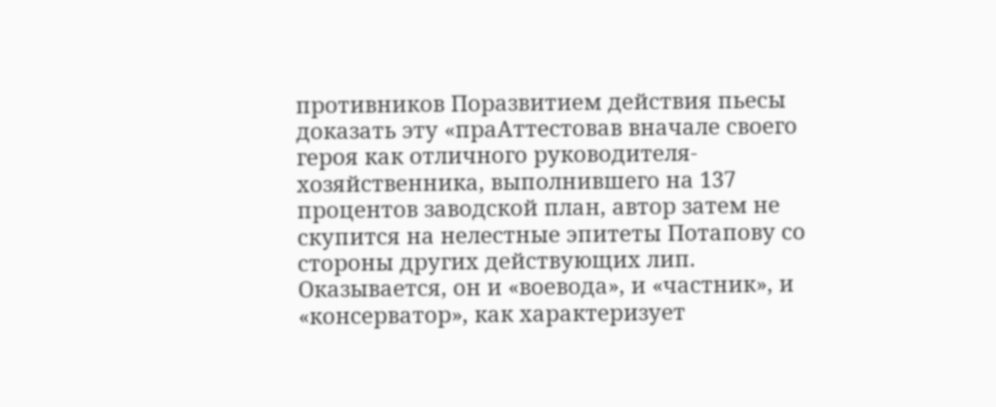противников Поразвитием действия пьесы доказать эту «праАттестовав вначале своего героя как отличного руководителя-хозяйственника, выполнившего на 137 процентов заводской план, автор затем не скупится на нелестные эпитеты Потапову со стороны других действующих лип. Оказывается, он и «воевода», и «частник», и «консерватор», как характеризует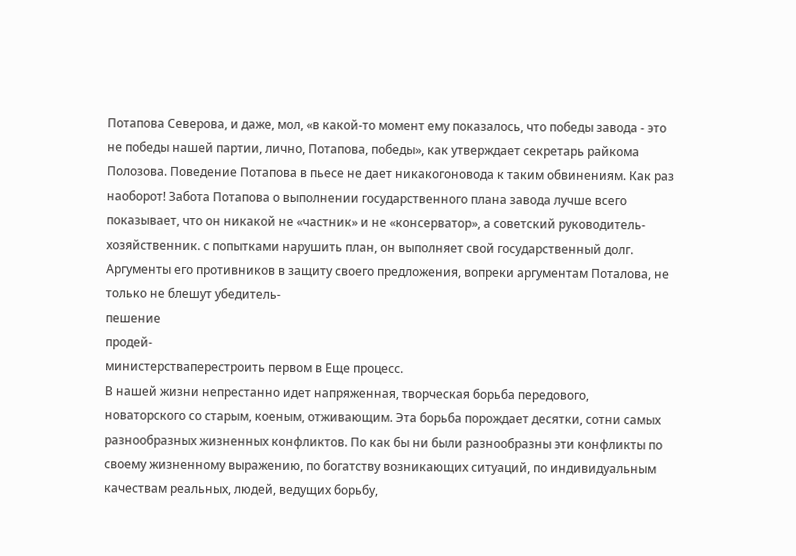Потапова Северова, и даже, мол, «в какой-то момент ему показалось, что победы завода - это не победы нашей партии, лично, Потапова, победы», как утверждает секретарь райкома Полозова. Поведение Потапова в пьесе не дает никакогоновода к таким обвинениям. Как раз наоборот! Забота Потапова о выполнении государственного плана завода лучше всего показывает, что он никакой не «частник» и не «консерватор», а советский руководитель-хозяйственник. с попытками нарушить план, он выполняет свой государственный долг. Аргументы его противников в защиту своего предложения, вопреки аргументам Поталова, не только не блешут убедитель-
пешение
продей-
министерстваперестроить первом в Еще процесс.
В нашей жизни непрестанно идет напряженная, творческая борьба передового, новаторского со старым, коеным, отживающим. Эта борьба порождает десятки, сотни самых разнообразных жизненных конфликтов. По как бы ни были разнообразны эти конфликты по своему жизненному выражению, по богатству возникающих ситуаций, по индивидуальным качествам реальных, людей, ведущих борьбу,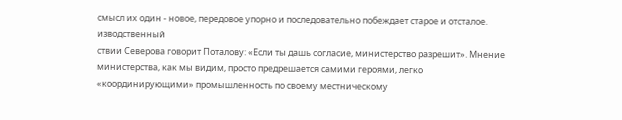смысл их один - новое, передовое упорно и последовательно побеждает старое и отсталое.
изводственный
ствии Северова говорит Поталову: «Если ты дашь согласие, министерство разрешит». Мнение министерства, как мы видим, просто предрешается самими героями, легко «координирующими» промышленность по своему местническому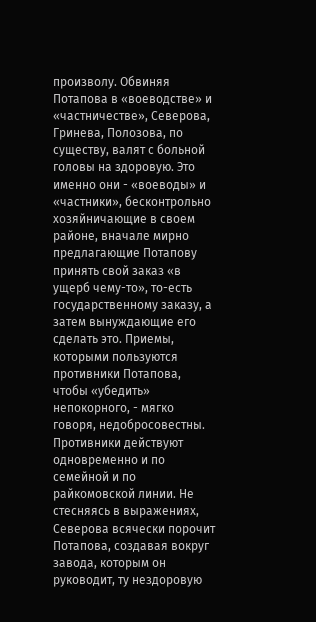произволу. Обвиняя Потапова в «воеводстве» и «частничестве», Северова, Гринева, Полозова, по существу, валят с больной головы на здоровую. Это именно они - «воеводы» и «частники», бесконтрольно хозяйничающие в своем районе, вначале мирно предлагающие Потапову принять свой заказ «в ущерб чему-то», то-есть государственному заказу, а затем вынуждающие его сделать это. Приемы, которыми пользуются противники Потапова, чтобы «убедить» непокорного, - мягко говоря, недобросовестны. Противники действуют одновременно и по семейной и по райкомовской линии. Не стесняясь в выражениях, Северова всячески порочит Потапова, создавая вокруг завода, которым он руководит, ту нездоровую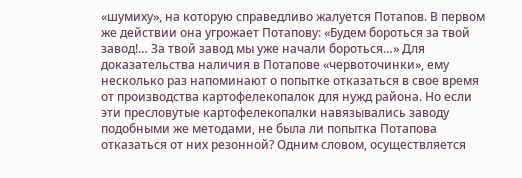«шумиху», на которую справедливо жалуется Потапов. В первом же действии она угрожает Потапову: «Будем бороться за твой завод!… За твой завод мы уже начали бороться…» Для доказательства наличия в Потапове «червоточинки», ему несколько раз напоминают о попытке отказаться в свое время от производства картофелекопалок для нужд района. Но если эти пресловутые картофелекопалки навязывались заводу подобными же методами, не была ли попытка Потапова отказаться от них резонной? Одним словом, осуществляется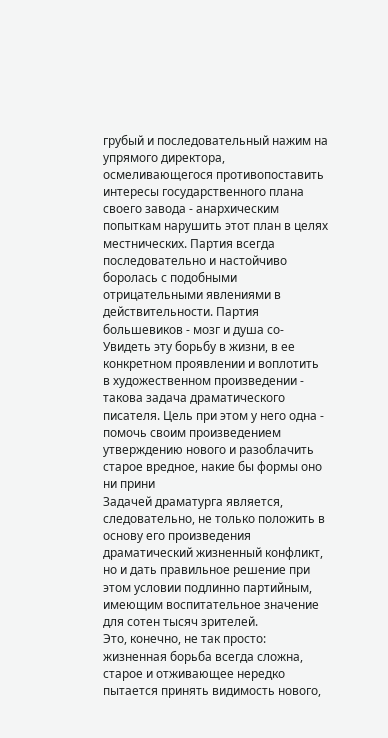грубый и последовательный нажим на упрямого директора, осмеливающегося противопоставить интересы государственного плана своего завода - анархическим попыткам нарушить этот план в целях местнических. Партия всегда последовательно и настойчиво боролась с подобными отрицательными явлениями в действительности. Партия большевиков - мозг и душа со-
Увидеть эту борьбу в жизни, в ее конкретном проявлении и воплотить в художественном произведении - такова задача драматического писателя. Цель при этом у него одна - помочь своим произведением утверждению нового и разоблачить старое вредное, накие бы формы оно ни прини
Задачей драматурга является, следовательно, не только положить в основу его произведения драматический жизненный конфликт, но и дать правильное решение при этом условии подлинно партийным, имеющим воспитательное значение для сотен тысяч зрителей.
Это, конечно, не так просто: жизненная борьба всегда сложна, старое и отживающее нередко пытается принять видимость нового,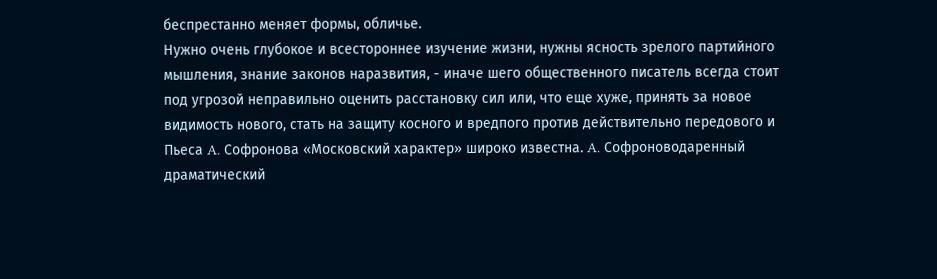беспрестанно меняет формы, обличье.
Нужно очень глубокое и всестороннее изучение жизни, нужны ясность зрелого партийного мышления, знание законов наразвития, - иначе шего общественного писатель всегда стоит под угрозой неправильно оценить расстановку сил или, что еще хуже, принять за новое видимость нового, стать на защиту косного и вредпого против действительно передового и Пьеса A. Софронова «Московский характер» широко известна. A. Софроноводаренный драматический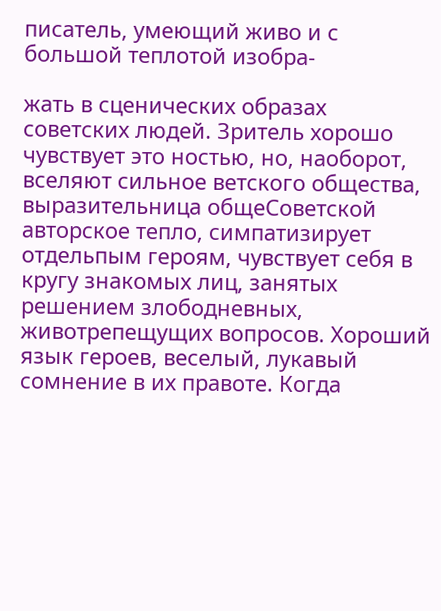писатель, умеющий живо и с большой теплотой изобра-

жать в сценических образах советских людей. Зритель хорошо чувствует это ностью, но, наоборот, вселяют сильное ветского общества, выразительница общеСоветской авторское тепло, симпатизирует отдельпым героям, чувствует себя в кругу знакомых лиц, занятых решением злободневных, животрепещущих вопросов. Хороший язык героев, веселый, лукавый сомнение в их правоте. Когда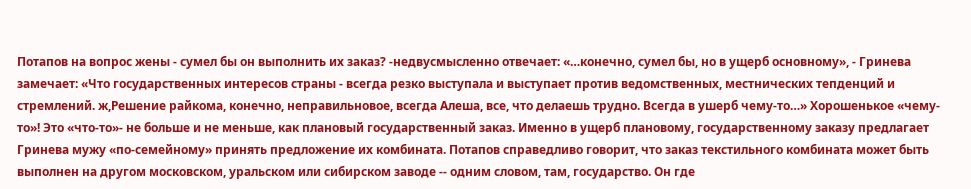Потапов на вопрос жены - сумел бы он выполнить их заказ? -недвусмысленно отвечает: «…конечно, сумел бы, но в ущерб основному», - Гринева замечает: «Что государственных интересов страны - всегда резко выступала и выступает против ведомственных, местнических тепденций и стремлений. ж,Решение райкома, конечно, неправильновое, всегда Алеша, все, что делаешь трудно. Всегда в ушерб чему-то…» Хорошенькое «чему-то»! Это «что-то»- не больше и не меньше, как плановый государственный заказ. Именно в ущерб плановому, государственному заказу предлагает Гринева мужу «по-семейному» принять предложение их комбината. Потапов справедливо говорит, что заказ текстильного комбината может быть выполнен на другом московском, уральском или сибирском заводе -- одним словом, там, государство. Он где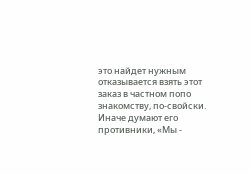это найдет нужным отказывается взять этот заказ в частном попо знакомству, по-свойски. Иначе думают его противники, «Мы -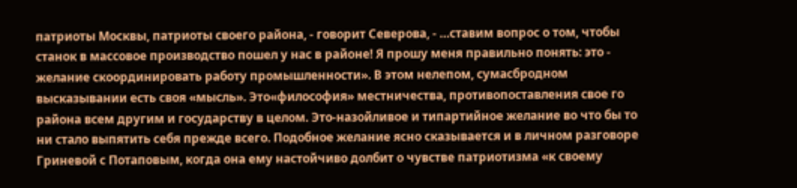патриоты Москвы, патриоты своего района, - говорит Северова, - …ставим вопрос о том, чтобы станок в массовое производство пошел у нас в районе! Я прошу меня правильно понять: это - желание скоординировать работу промышленности». В этом нелепом, сумасбродном высказывании есть своя «мысль». Это«философия» местничества, противопоставления свое го района всем другим и государству в целом. Это-назойливое и типартийное желание во что бы то ни стало выпятить себя прежде всего. Подобное желание ясно сказывается и в личном разговоре Гриневой с Потаповым, когда она ему настойчиво долбит о чувстве патриотизма «к своему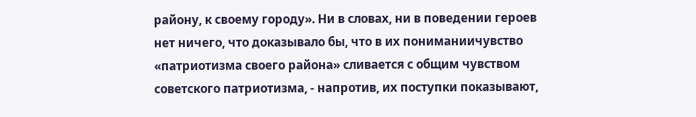району, к своему городу». Ни в словах, ни в поведении героев нет ничего, что доказывало бы, что в их пониманиичувство «патриотизма своего района» сливается с общим чувством советского патриотизма, - напротив, их поступки показывают,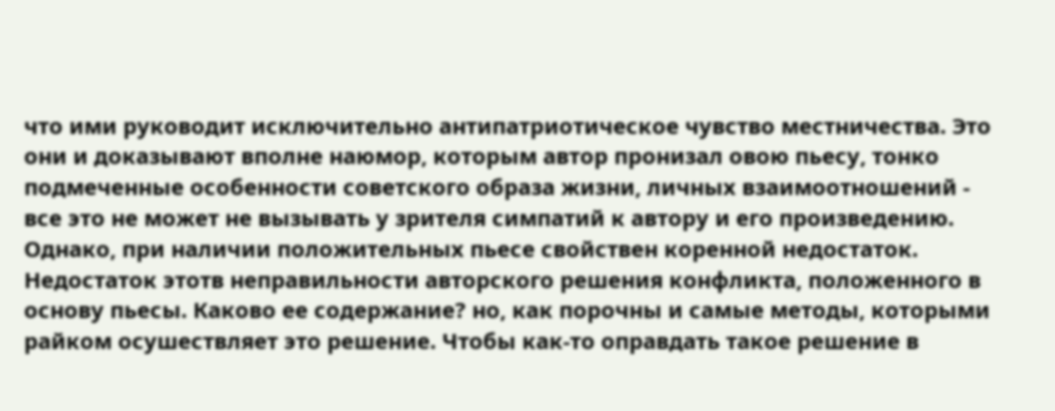что ими руководит исключительно антипатриотическое чувство местничества. Это они и доказывают вполне наюмор, которым автор пронизал овою пьесу, тонко подмеченные особенности советского образа жизни, личных взаимоотношений - все это не может не вызывать у зрителя симпатий к автору и его произведению. Однако, при наличии положительных пьесе свойствен коренной недостаток. Недостаток этотв неправильности авторского решения конфликта, положенного в основу пьесы. Каково ее содержание? но, как порочны и самые методы, которыми райком осушествляет это решение. Чтобы как-то оправдать такое решение в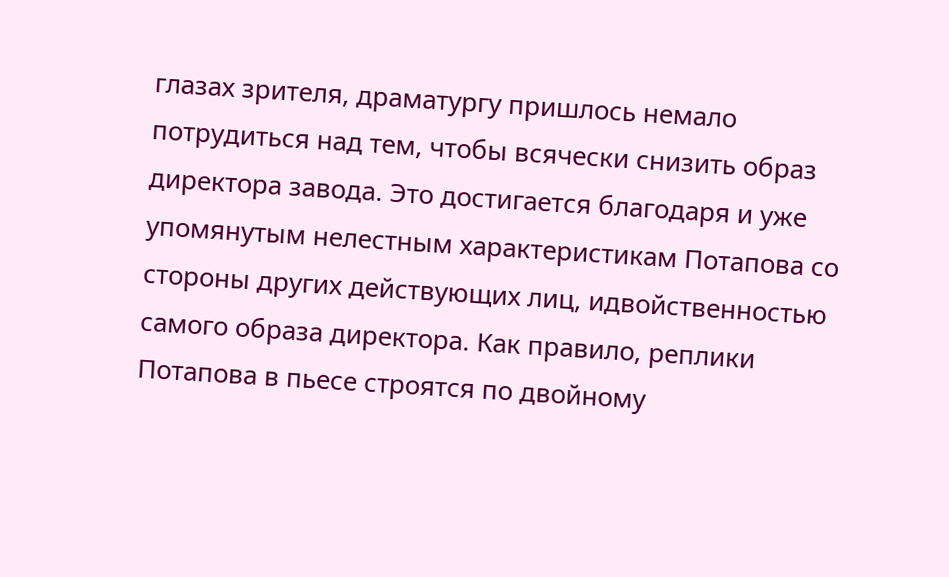глазах зрителя, драматургу пришлось немало потрудиться над тем, чтобы всячески снизить образ директора завода. Это достигается благодаря и уже упомянутым нелестным характеристикам Потапова со стороны других действующих лиц, идвойственностью самого образа директора. Как правило, реплики Потапова в пьесе строятся по двойному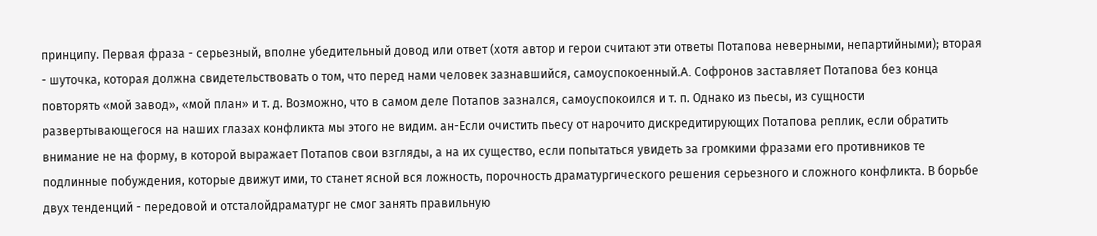принципу. Первая фраза - серьезный, вполне убедительный довод или ответ (хотя автор и герои считают эти ответы Потапова неверными, непартийными); вторая - шуточка, которая должна свидетельствовать о том, что перед нами человек зазнавшийся, самоуспокоенный.A. Софронов заставляет Потапова без конца повторять «мой завод», «мой план» и т. д. Возможно, что в самом деле Потапов зазнался, самоуспокоился и т. п. Однако из пьесы, из сущности развертывающегося на наших глазах конфликта мы этого не видим. ан-Если очистить пьесу от нарочито дискредитирующих Потапова реплик, если обратить внимание не на форму, в которой выражает Потапов свои взгляды, а на их существо, если попытаться увидеть за громкими фразами его противников те подлинные побуждения, которые движут ими, то станет ясной вся ложность, порочность драматургического решения серьезного и сложного конфликта. В борьбе двух тенденций - передовой и отсталойдраматург не смог занять правильную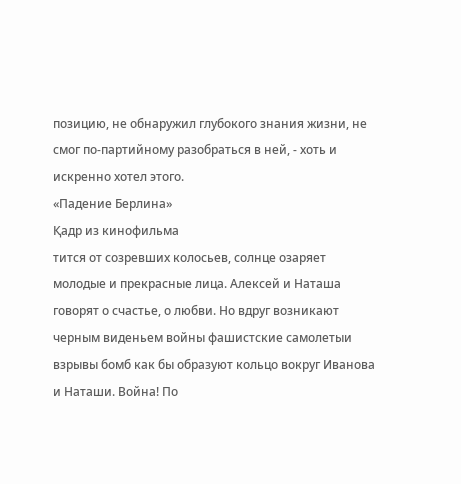позицию, не обнаружил глубокого знания жизни, не смог по-партийному разобраться в ней, - хоть и искренно хотел этого.
«Падение Берлина»
Қадр из кинофильма
тится от созревших колосьев, солнце озаряет молодые и прекрасные лица. Алексей и Наташа говорят о счастье, о любви. Но вдруг возникают черным виденьем войны фашистские самолетыи взрывы бомб как бы образуют кольцо вокруг Иванова и Наташи. Война! По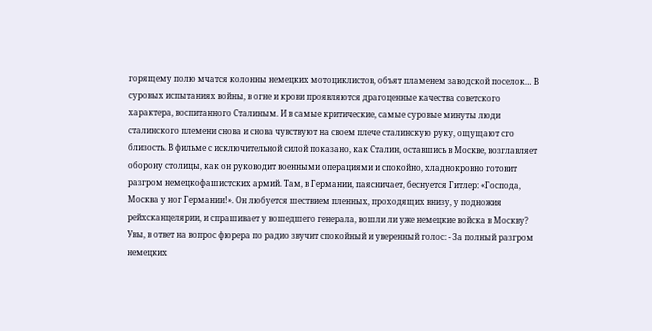горящему полю мчатся колонны немецких мотоциклистов, объят пламенем заводской поселок… В суровых испытаниях войны, в огне и крови проявляются драгоценные качества советского характера, воспитанного Сталиным. И в самые критические, самые суровые минуты люди сталинского племени снова и снова чувствуют на своем плече сталинскую руку, ощущают сго близость. В фильме с исключительной силой показано, как Сталин, оставшись в Москве, возглавляет оборону столицы, как он руководит военными операциями и спокойно, хладнокровно готовит разгром немецкофашистских армий. Там, в Германии, паясничает, беснуется Гитлер: «Господа, Москва у ног Германии!». Он любуется шествием пленных, проходящих внизу, у подножия рейхсканцелярии, и спрашивает у вошедшего генерала, вошли ли уже немецкие войска в Москву? Увы, в ответ на вопрос фюрера по радио звучит спокойный и уверенный голос: - За полный разгром немецких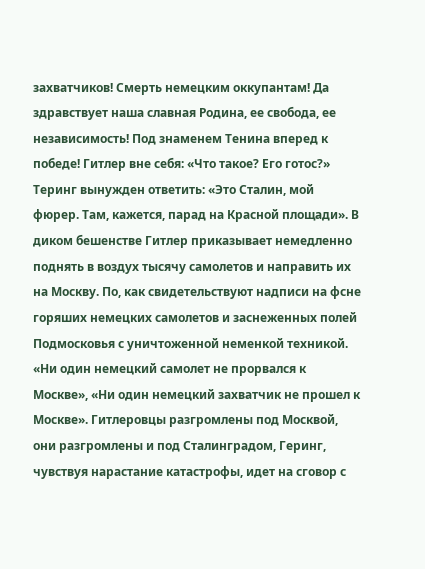захватчиков! Смерть немецким оккупантам! Да здравствует наша славная Родина, ее свобода, ее независимость! Под знаменем Тенина вперед к победе! Гитлер вне себя: «Что такое? Его готос?» Теринг вынужден ответить: «Это Сталин, мой фюрер. Там, кажется, парад на Красной площади». В диком бешенстве Гитлер приказывает немедленно поднять в воздух тысячу самолетов и направить их на Москву. По, как свидетельствуют надписи на фсне горяших немецких самолетов и заснеженных полей Подмосковья с уничтоженной неменкой техникой. «Ни один немецкий самолет не прорвался к Москве», «Ни один немецкий захватчик не прошел к Москве». Гитлеровцы разгромлены под Москвой, они разгромлены и под Сталинградом, Геринг, чувствуя нарастание катастрофы, идет на сговор с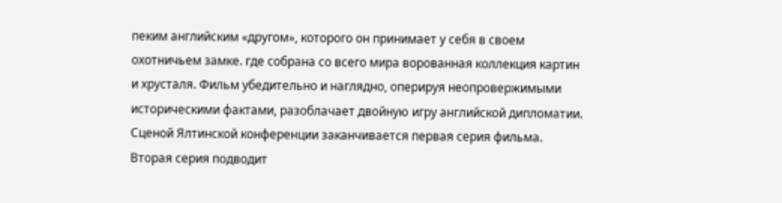пеким английским «другом», которого он принимает у себя в своем охотничьем замке. где собрана со всего мира ворованная коллекция картин и хрусталя. Фильм убедительно и наглядно, оперируя неопровержимыми историческими фактами, разоблачает двойную игру английской дипломатии. Сценой Ялтинской конференции заканчивается первая серия фильма. Вторая серия подводит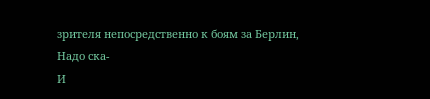зрителя непосредственно к боям за Берлин, Надо ска-
И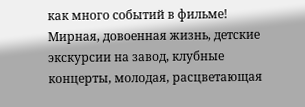как много событий в фильме! Мирная, довоенная жизнь, детские экскурсии на завод, клубные концерты, молодая, расцветающая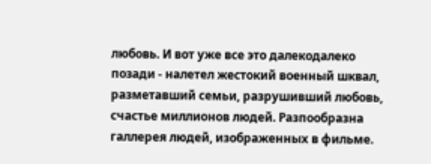любовь. И вот уже все это далекодалеко позади - налетел жестокий военный шквал, разметавший семьи, разрушивший любовь, счастье миллионов людей. Разпообразна галлерея людей, изображенных в фильме.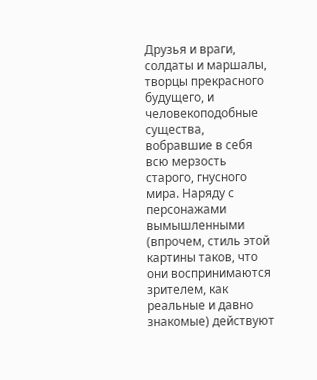Друзья и враги, солдаты и маршалы, творцы прекрасного будущего, и человекоподобные существа, вобравшие в себя всю мерзость старого, гнусного мира. Наряду с персонажами вымышленными (впрочем, стиль этой картины таков, что они воспринимаются зрителем, как реальные и давно знакомые) действуют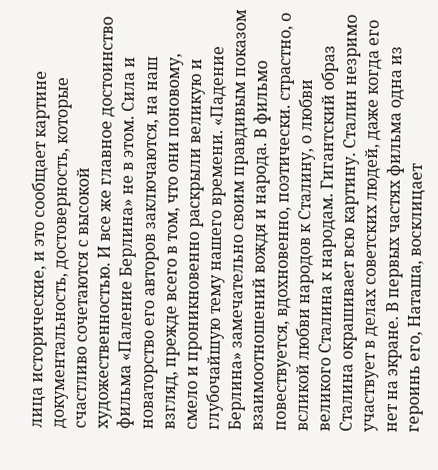лица исторические, и это сообщает картине документальность, достоверность, которые счастливо сочетаются с высокой художественностью. И все же главное достоинство фильма «Паление Берлина» не в этом. Сила и новаторство его авторов заключаются, на наш взгляд, прежде всего в том, что они поновому, смело и проникновенно раскрыли великую и глубочайшую тему нашего времени. «Падение Берлина» замечательно своим правдивым показом взаимоотношений вождя и народа. В фильмо повествуется, вдохновенно, поэтически. страстно, о всликой любви народов к Сталину, о любви великого Сталина к народам. Гигантский образ Сталина окрашивает всю картину. Сталин незримо участвует в делах советских людей, даже когда его нет на экране. В первых частях фильма одна из героинь его, Наташа, восклицает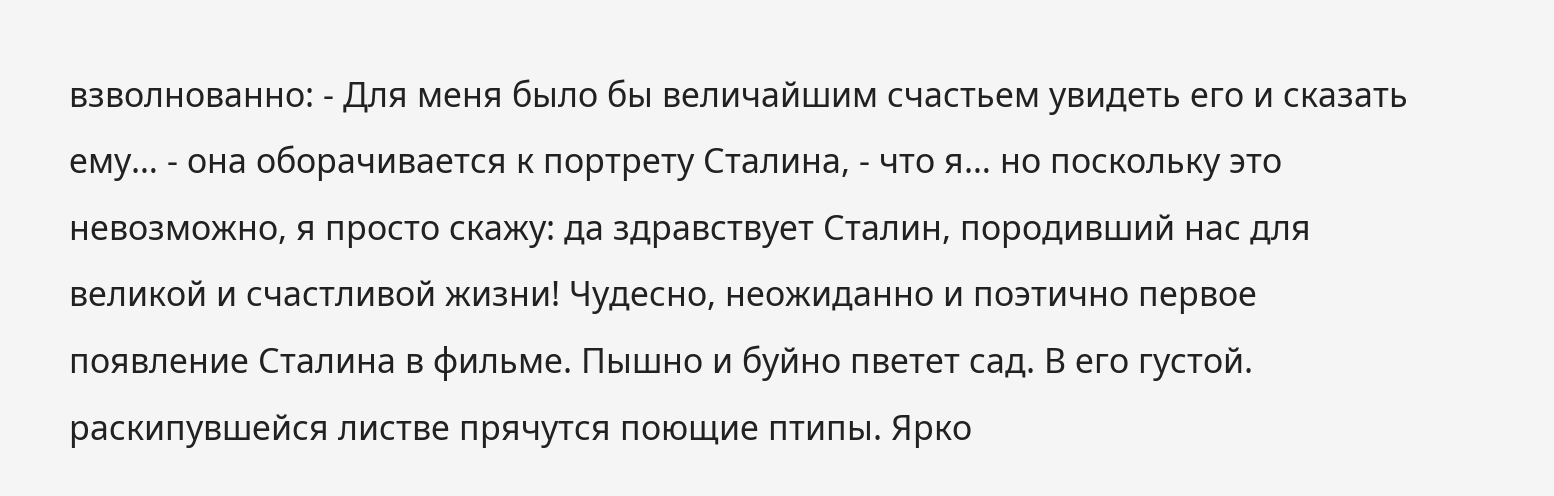взволнованно: - Для меня было бы величайшим счастьем увидеть его и сказать ему… - она оборачивается к портрету Сталина, - что я… но поскольку это невозможно, я просто скажу: да здравствует Сталин, породивший нас для великой и счастливой жизни! Чудесно, неожиданно и поэтично первое появление Сталина в фильме. Пышно и буйно пветет сад. В его густой. раскипувшейся листве прячутся поющие птипы. Ярко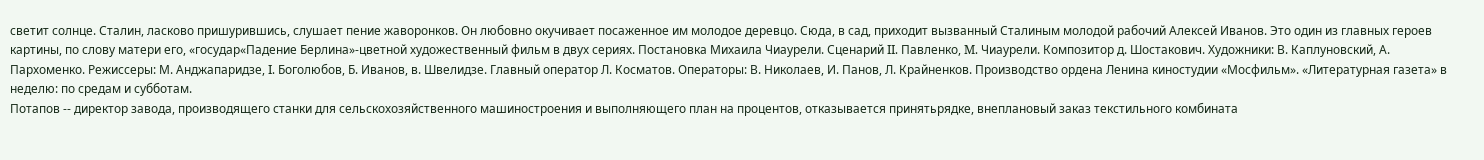светит солнце. Сталин, ласково пришурившись, слушает пение жаворонков. Он любовно окучивает посаженное им молодое деревцо. Сюда, в сад, приходит вызванный Сталиным молодой рабочий Алексей Иванов. Это один из главных героев картины, по слову матери его, «государ«Падение Берлина»-цветной художественный фильм в двух сериях. Постановка Михаила Чиаурели. Сценарий II. Павленко, M. Чиаурели. Композитор д. Шостакович. Художники: В. Каплуновский, А. Пархоменко. Режиссеры: М. Анджапаридзе, I. Боголюбов, Б. Иванов, в. Швелидзе. Главный оператор Л. Косматов. Операторы: В. Николаев, И. Панов, Л. Крайненков. Производство ордена Ленина киностудии «Мосфильм». «Литературная газета» в неделю: по средам и субботам.
Потапов -- директор завода, производящего станки для сельскохозяйственного машиностроения и выполняющего план на процентов, отказывается принятьрядке, внеплановый заказ текстильного комбината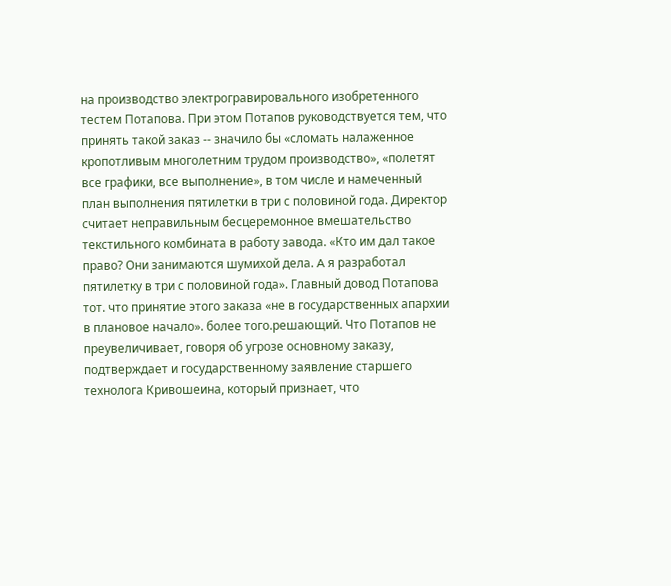на производство электрогравировального изобретенного тестем Потапова. При этом Потапов руководствуется тем, что принять такой заказ -- значило бы «сломать налаженное кропотливым многолетним трудом производство», «полетят все графики, все выполнение», в том числе и намеченный план выполнения пятилетки в три с половиной года. Директор считает неправильным бесцеремонное вмешательство текстильного комбината в работу завода. «Кто им дал такое право? Они занимаются шумихой дела. A я разработал пятилетку в три с половиной года». Главный довод Потапова тот. что принятие этого заказа «не в государственных апархии в плановое начало». более того.решающий. Что Потапов не преувеличивает, говоря об угрозе основному заказу, подтверждает и государственному заявление старшего технолога Кривошеина, который признает, что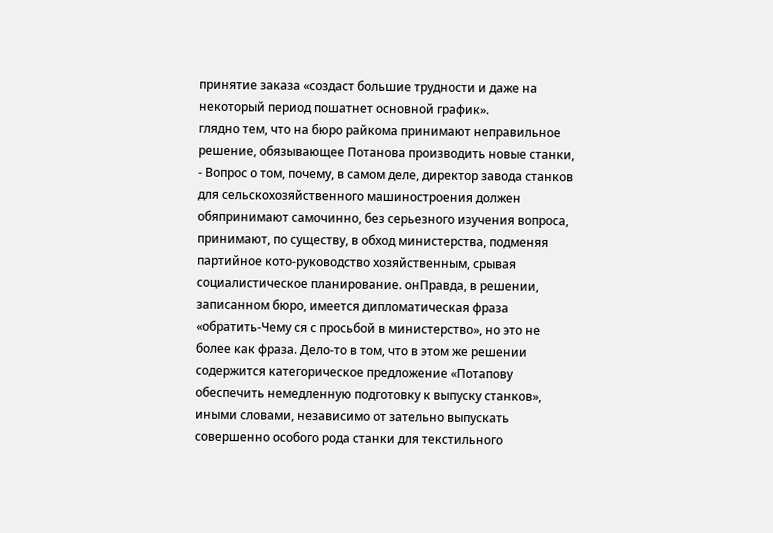принятие заказа «создаст большие трудности и даже на некоторый период пошатнет основной график».
глядно тем, что на бюро райкома принимают неправильное решение, обязывающее Потанова производить новые станки, - Вопрос о том, почему, в самом деле, директор завода станков для сельскохозяйственного машиностроения должен обяпринимают самочинно, без серьезного изучения вопроса, принимают, по существу, в обход министерства, подменяя партийное кото-руководство хозяйственным, срывая социалистическое планирование. онПравда, в решении, записанном бюро, имеется дипломатическая фраза «обратить-Чему ся с просьбой в министерство», но это не более как фраза. Дело-то в том, что в этом же решении содержится категорическое предложение «Потапову обеспечить немедленную подготовку к выпуску станков», иными словами, независимо от зательно выпускать совершенно особого рода станки для текстильного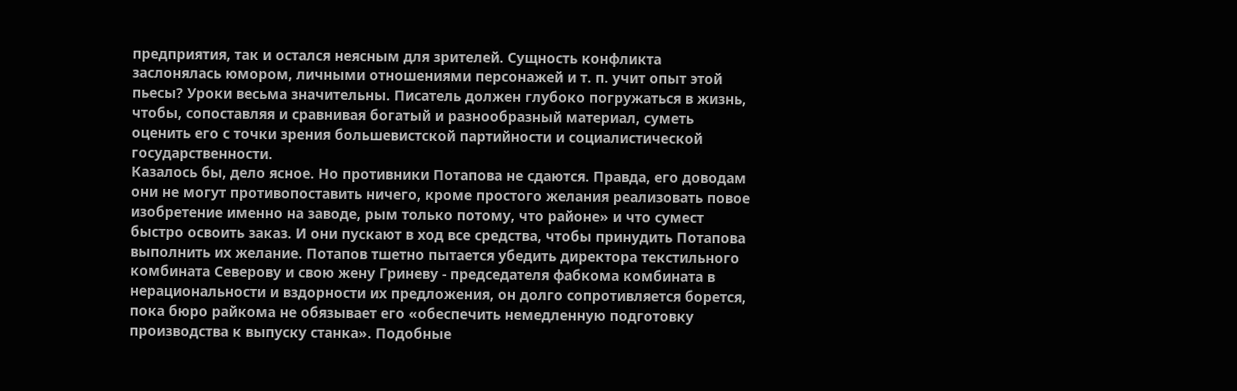предприятия, так и остался неясным для зрителей. Сущность конфликта заслонялась юмором, личными отношениями персонажей и т. п. учит опыт этой пьесы? Уроки весьма значительны. Писатель должен глубоко погружаться в жизнь, чтобы, сопоставляя и сравнивая богатый и разнообразный материал, суметь оценить его с точки зрения большевистской партийности и социалистической государственности.
Казалось бы, дело ясное. Но противники Потапова не сдаются. Правда, его доводам они не могут противопоставить ничего, кроме простого желания реализовать повое изобретение именно на заводе, рым только потому, что районе» и что сумест быстро освоить заказ. И они пускают в ход все средства, чтобы принудить Потапова выполнить их желание. Потапов тшетно пытается убедить директора текстильного комбината Северову и свою жену Гриневу - председателя фабкома комбината в нерациональности и вздорности их предложения, он долго сопротивляется борется, пока бюро райкома не обязывает его «обеспечить немедленную подготовку производства к выпуску станка». Подобные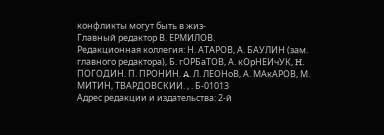конфликты могут быть в жиз-
Главный редактор В. ЕРМИЛОВ.
Редакционная коллегия: Н. АТАРОВ, А. БАУЛИН (зам. главного редактора), Б. гОРБаТОВ, А. кОрНЕИчУК, H. ПОГОДИН. П. ПРОНИН. A. Л. ЛЕОНоВ, А. МАкАРОВ, М. МИТИН, ТВАРДОВСКИИ. , . Б-01013
Адрес редакции и издательства: 2-й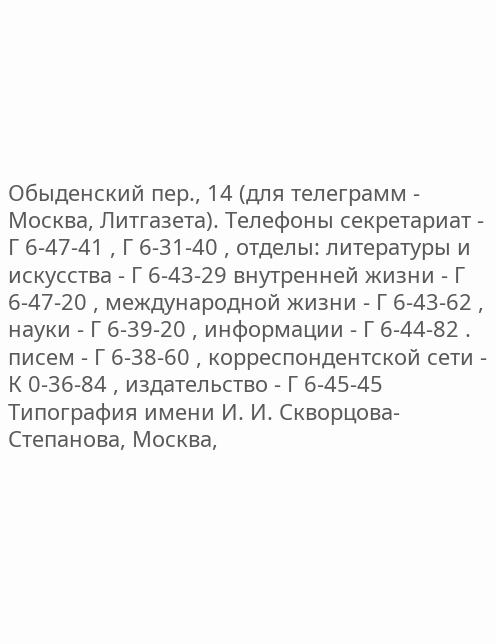Обыденский пер., 14 (для телеграмм - Москва, Литгазета). Телефоны секретариат - Г 6-47-41 , Г 6-31-40 , отделы: литературы и искусства - Г 6-43-29 внутренней жизни - Г 6-47-20 , международной жизни - Г 6-43-62 , науки - Г 6-39-20 , информации - Г 6-44-82 . писем - Г 6-38-60 , корреспондентской сети - К 0-36-84 , издательство - Г 6-45-45 Типография имени И. И. Скворцова-Степанова, Москва,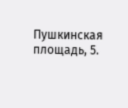Пушкинская площадь, 5.